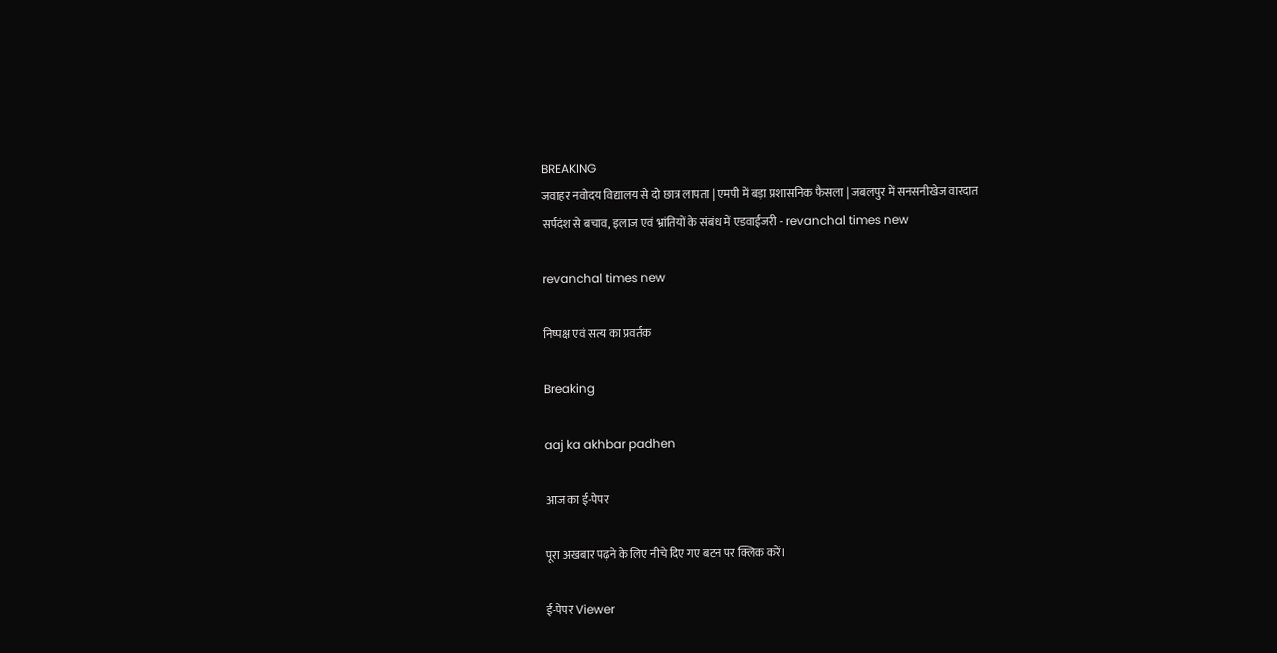BREAKING
जवाहर नवोदय विद्यालय से दो छात्र लापता | एमपी में बड़ा प्रशासनिक फैसला | जबलपुर में सनसनीखेज वारदात
सर्पदंश से बचाव, इलाज एवं भ्रांतियों के संबंध में एडवाईजरी - revanchal times new

revanchal times new

निष्पक्ष एवं सत्य का प्रवर्तक

Breaking

aaj ka akhbar padhen

आज का ई-पेपर

पूरा अखबार पढ़ने के लिए नीचे दिए गए बटन पर क्लिक करें।

ई-पेपर Viewer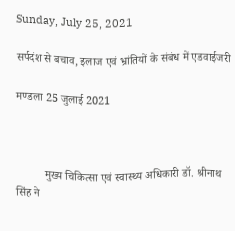Sunday, July 25, 2021

सर्पदंश से बचाव, इलाज एवं भ्रांतियों के संबंध में एडवाईजरी

मण्डला 25 जुलाई 2021



          मुख्य चिकित्सा एवं स्वास्थ्य अधिकारी डॉ. श्रीनाथ सिंह ने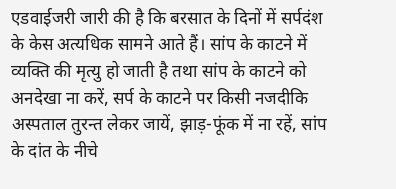एडवाईजरी जारी की है कि बरसात के दिनों में सर्पदंश के केस अत्यधिक सामने आते हैं। सांप के काटने में व्यक्ति की मृत्यु हो जाती है तथा सांप के काटने को अनदेखा ना करें, सर्प के काटने पर किसी नजदीकि अस्पताल तुरन्त लेकर जायें, झाड़-फूंक में ना रहें, सांप के दांत के नीचे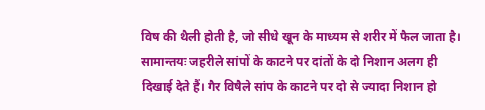विष की थैली होती है, जो सीधे खून के माध्यम से शरीर में फैल जाता है। सामान्तयः जहरीले सांपों के काटने पर दांतों के दो निशान अलग ही दिखाई देते हैं। गैर विषैले सांप के काटने पर दो से ज्यादा निशान हो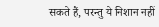सकते हैं, परन्तु ये निशान नहीं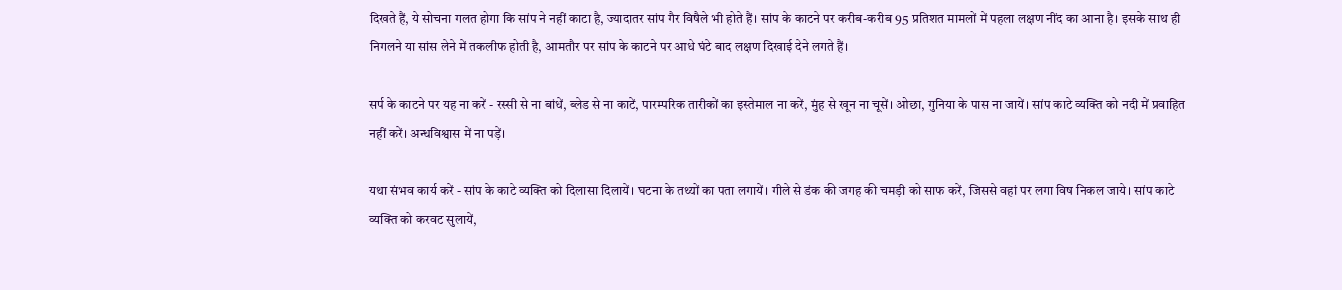दिखते हैं, ये सोचना गलत होगा कि सांप ने नहीं काटा है, ज्यादातर सांप गैर विषैले भी होते हैं। सांप के काटने पर करीब-करीब 95 प्रतिशत मामलों में पहला लक्षण नींद का आना है। इसके साथ ही निगलने या सांस लेने में तकलीफ होती है, आमतौर पर सांप के काटने पर आधे घंटे बाद लक्षण दिखाई देने लगते हैं।

सर्प के काटने पर यह ना करें - रस्सी से ना बांधें, ब्लेड से ना काटें, पारम्परिक तारीकों का इस्तेमाल ना करें, मुंह से खून ना चूसें। ओछा, गुनिया के पास ना जायें। सांप काटे व्यक्ति को नदी में प्रवाहित नहीं करें। अन्धविश्वास में ना पड़ें।

यथा संभव कार्य करें - सांप के काटे व्यक्ति को दिलासा दिलायें। घटना के तथ्यों का पता लगायें। गीले से डंक की जगह की चमड़ी को साफ करें, जिससे वहां पर लगा विष निकल जाये। सांप काटे व्यक्ति को करवट सुलायें,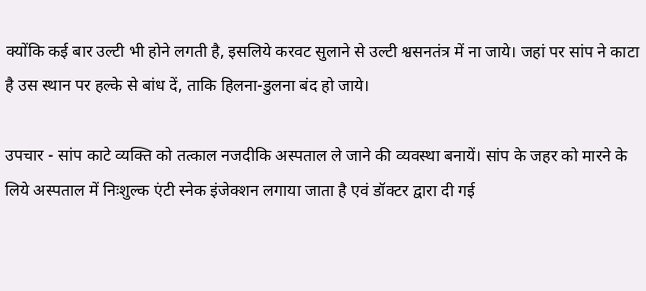क्योंकि कई बार उल्टी भी होने लगती है, इसलिये करवट सुलाने से उल्टी श्वसनतंत्र में ना जाये। जहां पर सांप ने काटा है उस स्थान पर हल्के से बांध दें, ताकि हिलना-डुलना बंद हो जाये।

उपचार - सांप काटे व्यक्ति को तत्काल नजदीकि अस्पताल ले जाने की व्यवस्था बनायें। सांप के जहर को मारने के लिये अस्पताल में निःशुल्क एंटी स्नेक इंजेक्शन लगाया जाता है एवं डॉक्टर द्वारा दी गई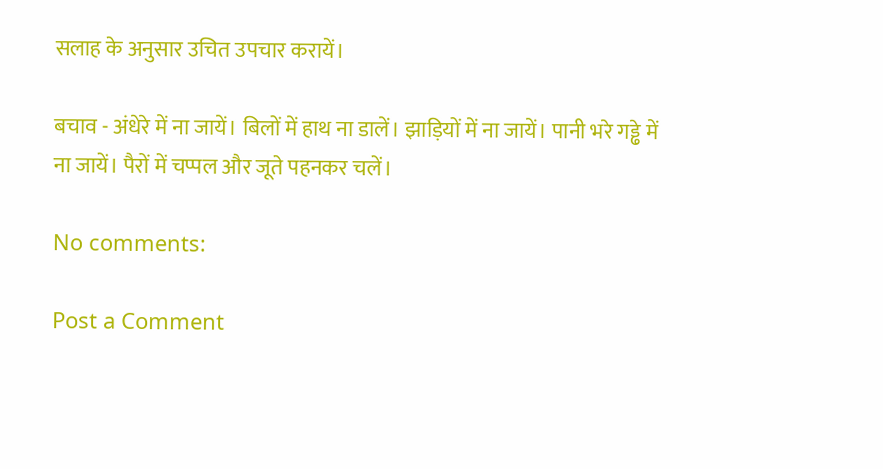सलाह के अनुसार उचित उपचार करायें।

बचाव - अंधेरे में ना जायें। बिलों में हाथ ना डालें। झाड़ियों में ना जायें। पानी भरे गड्ढे में ना जायें। पैरों में चप्पल और जूते पहनकर चलें।

No comments:

Post a Comment